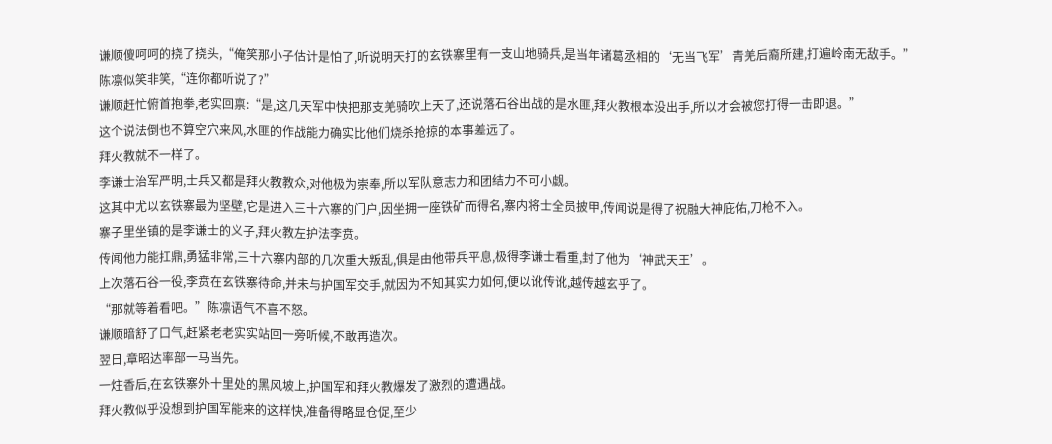谦顺傻呵呵的挠了挠头,“俺笑那小子估计是怕了,听说明天打的玄铁寨里有一支山地骑兵,是当年诸葛丞相的‘无当飞军’青羌后裔所建,打遍岭南无敌手。”
陈凛似笑非笑,“连你都听说了?”
谦顺赶忙俯首抱拳,老实回禀:“是,这几天军中快把那支羌骑吹上天了,还说落石谷出战的是水匪,拜火教根本没出手,所以才会被您打得一击即退。”
这个说法倒也不算空穴来风,水匪的作战能力确实比他们烧杀抢掠的本事差远了。
拜火教就不一样了。
李谦士治军严明,士兵又都是拜火教教众,对他极为崇奉,所以军队意志力和团结力不可小觑。
这其中尤以玄铁寨最为坚壁,它是进入三十六寨的门户,因坐拥一座铁矿而得名,寨内将士全员披甲,传闻说是得了祝融大神庇佑,刀枪不入。
寨子里坐镇的是李谦士的义子,拜火教左护法李贲。
传闻他力能扛鼎,勇猛非常,三十六寨内部的几次重大叛乱,俱是由他带兵平息,极得李谦士看重,封了他为‘神武天王’。
上次落石谷一役,李贲在玄铁寨待命,并未与护国军交手,就因为不知其实力如何,便以讹传讹,越传越玄乎了。
“那就等着看吧。”陈凛语气不喜不怒。
谦顺暗舒了口气,赶紧老老实实站回一旁听候,不敢再造次。
翌日,章昭达率部一马当先。
一炷香后,在玄铁寨外十里处的黑风坡上,护国军和拜火教爆发了激烈的遭遇战。
拜火教似乎没想到护国军能来的这样快,准备得略显仓促,至少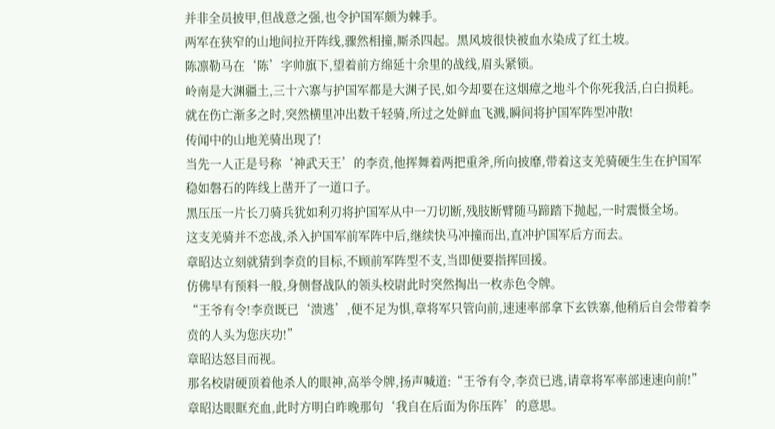并非全员披甲,但战意之强,也令护国军颇为棘手。
两军在狭窄的山地间拉开阵线,骤然相撞,厮杀四起。黑风坡很快被血水染成了红土坡。
陈凛勒马在‘陈’字帅旗下,望着前方绵延十余里的战线,眉头紧锁。
岭南是大渊疆土,三十六寨与护国军都是大渊子民,如今却要在这烟瘴之地斗个你死我活,白白损耗。
就在伤亡渐多之时,突然横里冲出数千轻骑,所过之处鲜血飞溅,瞬间将护国军阵型冲散!
传闻中的山地羌骑出现了!
当先一人正是号称‘神武天王’的李贲,他挥舞着两把重斧,所向披靡,带着这支羌骑硬生生在护国军稳如磐石的阵线上凿开了一道口子。
黑压压一片长刀骑兵犹如利刃将护国军从中一刀切断,残肢断臂随马蹄踏下抛起,一时震慑全场。
这支羌骑并不恋战,杀入护国军前军阵中后,继续快马冲撞而出,直冲护国军后方而去。
章昭达立刻就猜到李贲的目标,不顾前军阵型不支,当即便要指挥回援。
仿佛早有预料一般,身侧督战队的领头校尉此时突然掏出一枚赤色令牌。
“王爷有令!李贲既已‘溃逃’,便不足为惧,章将军只管向前,速速率部拿下玄铁寨,他稍后自会带着李贲的人头为您庆功!”
章昭达怒目而视。
那名校尉硬顶着他杀人的眼神,高举令牌,扬声喊道:“王爷有令,李贲已逃,请章将军率部速速向前!”
章昭达眼眶充血,此时方明白昨晚那句‘我自在后面为你压阵’的意思。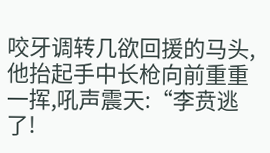咬牙调转几欲回援的马头,他抬起手中长枪向前重重一挥,吼声震天:“李贲逃了!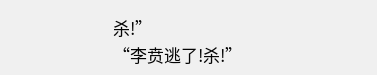杀!”
“李贲逃了!杀!”